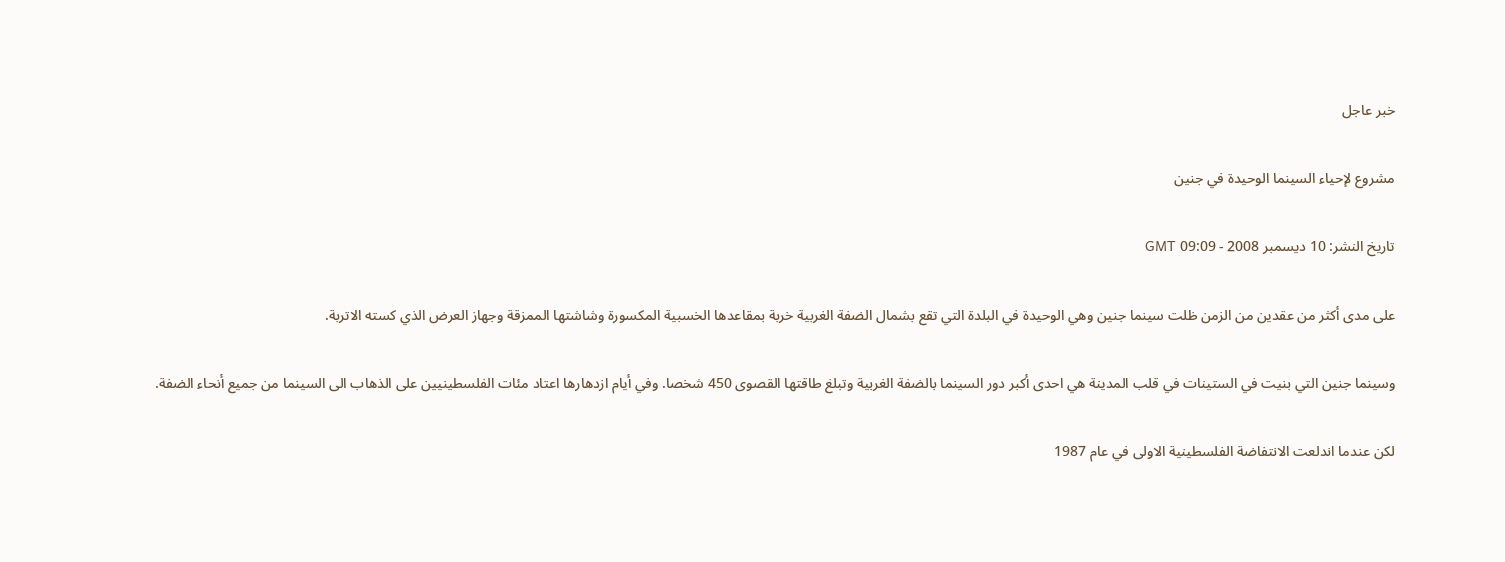خبر عاجل

مشروع لإحياء السينما الوحيدة في جنين

تاريخ النشر: 10 ديسمبر 2008 - 09:09 GMT

على مدى أكثر من عقدين من الزمن ظلت سينما جنين وهي الوحيدة في البلدة التي تقع بشمال الضفة الغربية خربة بمقاعدها الخسبية المكسورة وشاشتها الممزقة وجهاز العرض الذي كسته الاتربة.

وسينما جنين التي بنيت في الستينات في قلب المدينة هي احدى أكبر دور السينما بالضفة الغربية وتبلغ طاقتها القصوى 450 شخصا. وفي أيام ازدهارها اعتاد مئات الفلسطينيين على الذهاب الى السينما من جميع أنحاء الضفة.

لكن عندما اندلعت الانتفاضة الفلسطينية الاولى في عام 1987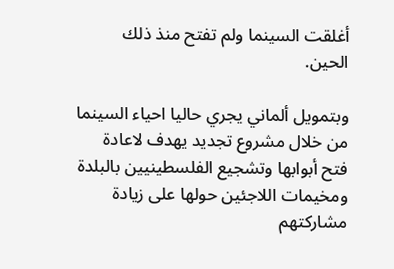أغلقت السينما ولم تفتح منذ ذلك الحين.

وبتمويل ألماني يجري حاليا احياء السينما من خلال مشروع تجديد يهدف لاعادة فتح أبوابها وتشجيع الفلسطينيين بالبلدة ومخيمات اللاجئين حولها على زيادة مشاركتهم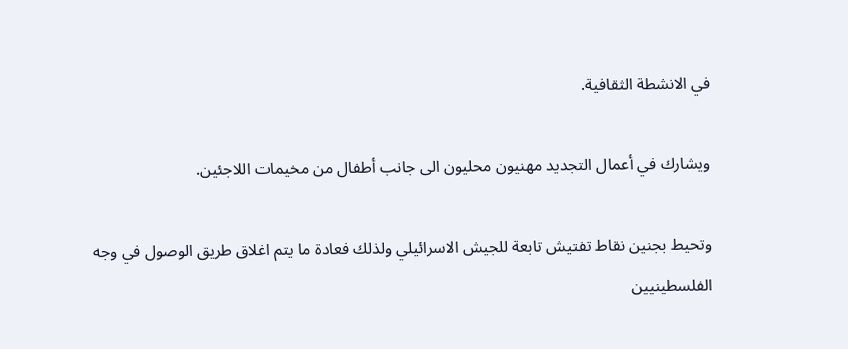في الانشطة الثقافية.

ويشارك في أعمال التجديد مهنيون محليون الى جانب أطفال من مخيمات اللاجئين.

وتحيط بجنين نقاط تفتيش تابعة للجيش الاسرائيلي ولذلك فعادة ما يتم اغلاق طريق الوصول في وجه الفلسطينيين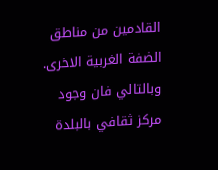القادمين من مناطق الضفة الغربية الاخرى. وبالتالي فان وجود مركز ثقافي بالبلدة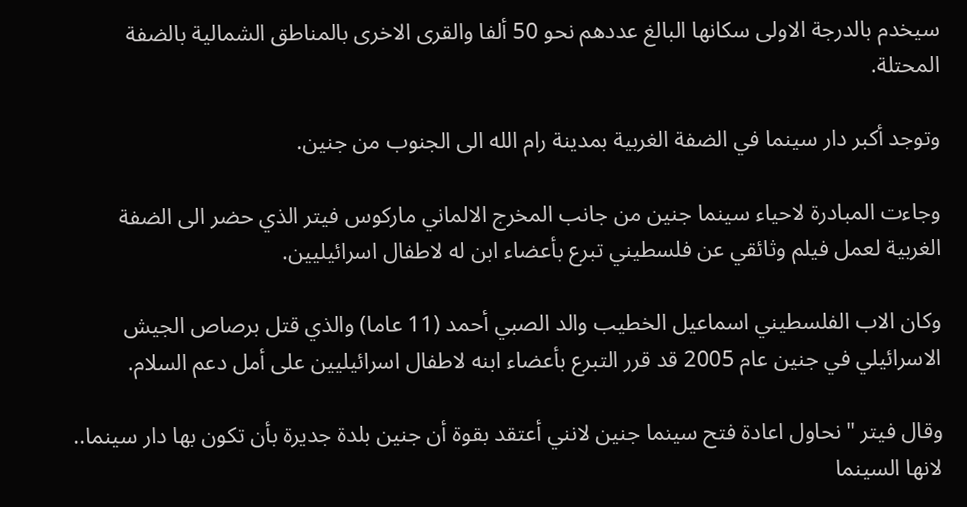سيخدم بالدرجة الاولى سكانها البالغ عددهم نحو 50 ألفا والقرى الاخرى بالمناطق الشمالية بالضفة المحتلة.

وتوجد أكبر دار سينما في الضفة الغربية بمدينة رام الله الى الجنوب من جنين.

وجاءت المبادرة لاحياء سينما جنين من جانب المخرج الالماني ماركوس فيتر الذي حضر الى الضفة الغربية لعمل فيلم وثائقي عن فلسطيني تبرع بأعضاء ابن له لاطفال اسرائيليين.

وكان الاب الفلسطيني اسماعيل الخطيب والد الصبي أحمد (11 عاما) والذي قتل برصاص الجيش الاسرائيلي في جنين عام 2005 قد قرر التبرع بأعضاء ابنه لاطفال اسرائيليين على أمل دعم السلام.

وقال فيتر "نحاول اعادة فتح سينما جنين لانني أعتقد بقوة أن جنين بلدة جديرة بأن تكون بها دار سينما.. لانها السينما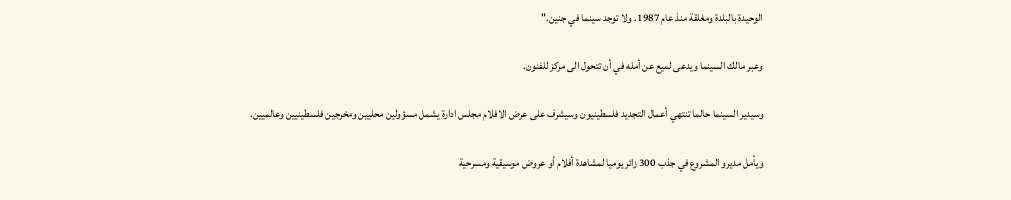الوحيدة بالبلدة ومغلقة منذ عام 1987. ولا توجد سينما في جنين."

وعبر مالك السينما ويدعى لميع عن أمله في أن تتحول الى مركز للفنون.

وسيدير السينما حالما تنتهي أعمال التجديد فلسطينيون وسيشرف على عرض الافلام مجلس ادارة يشمل مسؤولين محليين ومخرجين فلسطينيين وعالميين.

ويأمل مديرو المشروع في جذب 300 زائر يوميا لمشاهدة أفلام أو عروض موسيقية ومسرحية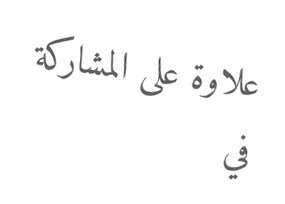علاوة على المشاركة في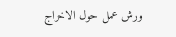ورش عمل حول الاخراج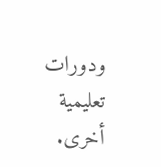ودورات تعليمية أخرى.